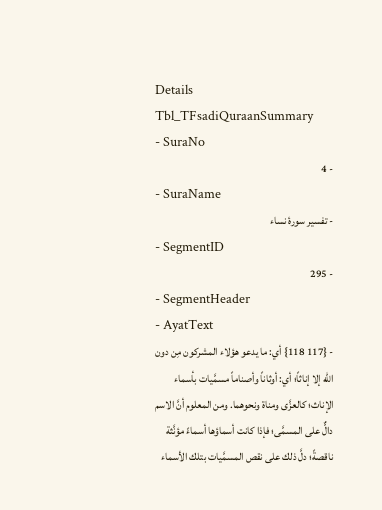Details
Tbl_TFsadiQuraanSummary
- SuraNo
- 4
- SuraName
- تفسیر سورۂ نساء
- SegmentID
- 295
- SegmentHeader
- AyatText
- {117 118} أي: ما يدعو هؤلاء المشركون مِن دون الله إلا إناثاً؛ أي: أوثاناً وأصناماً مسمَّيات بأسماء الإناث؛ كالعزَّى ومناة ونحوهما. ومن المعلوم أنَّ الاسم دالٌّ على المسمَّى؛ فإذا كانت أسماؤها أسماءً مؤنَّثة ناقصةً؛ دلَّ ذلك على نقص المسمَّيات بتلك الأسماء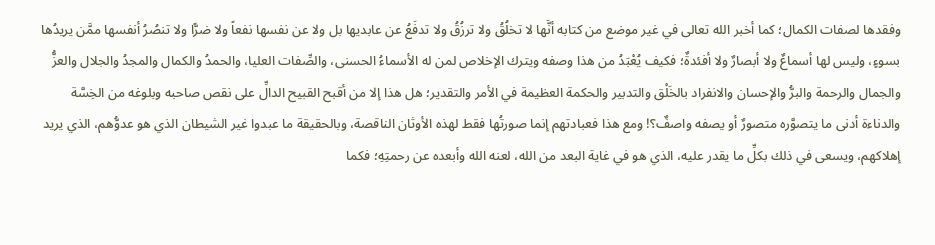وفقدها لصفات الكمال؛ كما أخبر الله تعالى في غير موضع من كتابه أنَّها لا تخلُقُ ولا ترزُقُ ولا تدفَعُ عن عابديها بل ولا عن نفسها نفعاً ولا ضرًّا ولا تنصُرُ أنفسها ممَّن يريدُها بسوءٍ، وليس لها أسماعٌ ولا أبصارٌ ولا أفئدةٌ؛ فكيف يُعْبَدُ من هذا وصفه ويترك الإخلاص لمن له الأسماءُ الحسنى، والصِّفات العليا، والحمدُ والكمال والمجدُ والجلال والعزُّ والجمال والرحمة والبرُّ والإحسان والانفراد بالخَلْق والتدبير والحكمة العظيمة في الأمر والتقدير؛ هل هذا إلا من أقبح القبيح الدالِّ على نقص صاحبه وبلوغه من الخِسَّة والدناءة أدنى ما يتصوَّره متصورٌ أو يصفه واصفٌ؟! ومع هذا فعبادتهم إنما صورتُها فقط لهذه الأوثان الناقصة، وبالحقيقة ما عبدوا غير الشيطان الذي هو عدوُّهم، الذي يريد إهلاكهم، ويسعى في ذلك بكلِّ ما يقدر عليه، الذي هو في غاية البعد من الله، لعنه الله وأبعده عن رحمتِهِ؛ فكما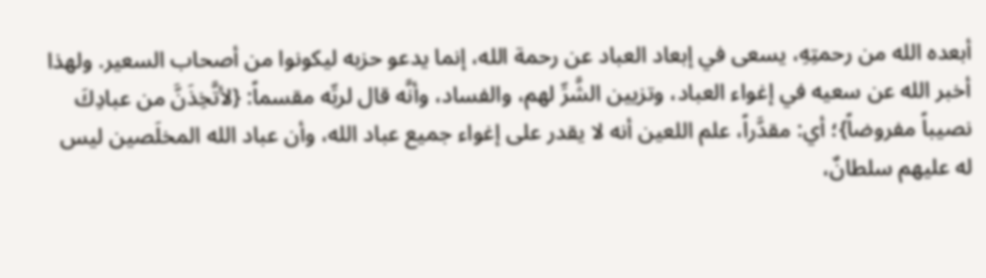أبعده الله من رحمتِهِ، يسعى في إبعاد العباد عن رحمة الله، إنما يدعو حزبه ليكونوا من أصحاب السعير. ولهذا أخبر الله عن سعيه في إغواء العباد، وتزيين الشَّرِّ لهم، والفساد، وأنَّه قال لربِّه مقسماً: {لأتَّخِذَنَّ من عبادِكَ نصيباً مفروضاً}؛ أي: مقدَّراً، علم اللعين أنه لا يقدر على إغواء جميع عباد الله، وأن عباد الله المخلَصين ليس له عليهم سلطانٌ،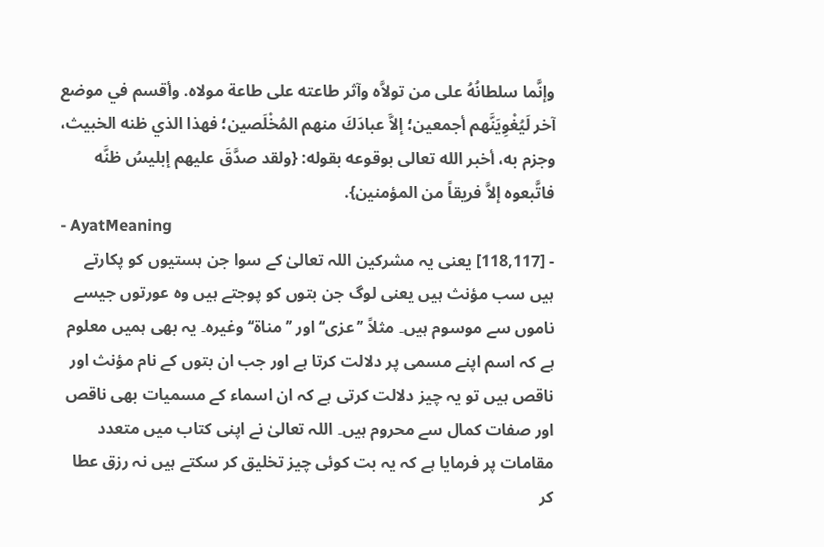وإنَّما سلطانُهُ على من تولاَّه وآثر طاعته على طاعة مولاه. وأقسم في موضع آخر لَيُغْوِيَنَّهم أجمعين؛ إلاَّ عبادَكَ منهم المُخْلَصين؛ فهذا الذي ظنه الخبيث، وجزم به، أخبر الله تعالى بوقوعه بقوله: {ولقد صدَّقَ عليهم إبليسُ ظنَّه فاتَّبعوه إلاَّ فريقاً من المؤمنين}.
- AyatMeaning
- [118,117] یعنی یہ مشرکین اللہ تعالیٰ کے سوا جن ہستیوں کو پکارتے ہیں سب مؤنث ہیں یعنی لوگ جن بتوں کو پوجتے ہیں وہ عورتوں جیسے ناموں سے موسوم ہیں۔ مثلاً ’’عزی‘‘ اور ’’مناۃ‘‘ وغیرہ۔ یہ بھی ہمیں معلوم ہے کہ اسم اپنے مسمی پر دلالت کرتا ہے اور جب ان بتوں کے نام مؤنث اور ناقص ہیں تو یہ چیز دلالت کرتی ہے کہ ان اسماء کے مسمیات بھی ناقص اور صفات کمال سے محروم ہیں۔ اللہ تعالیٰ نے اپنی کتاب میں متعدد مقامات پر فرمایا ہے کہ یہ بت کوئی چیز تخلیق کر سکتے ہیں نہ رزق عطا کر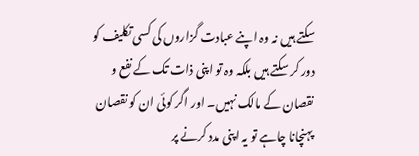سکتے ہیں نہ وہ اپنے عبادت گزاروں کی کسی تکلیف کو دور کر سکتے ہیں بلکہ وہ تو اپنی ذات تک کے نفع و نقصان کے مالک نہیں۔ اور اگر کوئی ان کو نقصان پہنچانا چاہے تو یہ اپنی مدد کرنے پر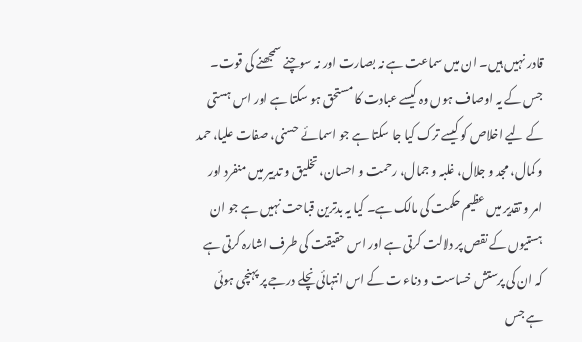قادر نہیں ہیں۔ ان میں سماعت ہے نہ بصارت اور نہ سوچنے سمجھنے کی قوت۔ جس کے یہ اوصاف ہوں وہ کیسے عبادت کا مستحق ہو سکتا ہے اور اس ہستی کے لیے اخلاص کو کیسے ترک کیا جا سکتا ہے جو اسمائے حسنی، صفات علیا، حمد و کمال، مجد و جلال، غلبہ و جمال، رحمت و احسان، تخلیق و تدبیر میں منفرد اور امر و تقدیر میں عظیم حکمت کی مالک ہے۔ کیا یہ بدترین قباحت نہیں ہے جو ان ہستیوں کے نقص پر دلالت کرتی ہے اور اس حقیقت کی طرف اشارہ کرتی ہے کہ ان کی پرستش خساست و دناء ت کے اس انتہائی نچلے درجے پر پہنچی ہوئی ہے جس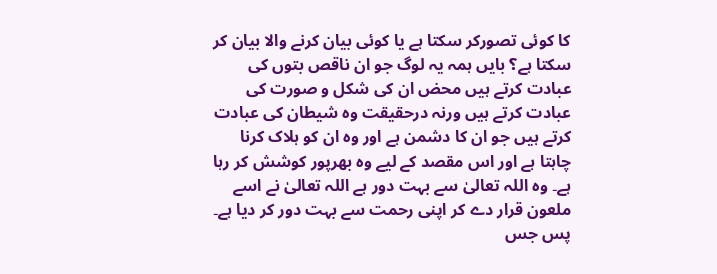کا کوئی تصورکر سکتا ہے یا کوئی بیان کرنے والا بیان کر سکتا ہے؟ بایں ہمہ یہ لوگ جو ان ناقص بتوں کی عبادت کرتے ہیں محض ان کی شکل و صورت کی عبادت کرتے ہیں ورنہ درحقیقت وہ شیطان کی عبادت کرتے ہیں جو ان کا دشمن ہے اور وہ ان کو ہلاک کرنا چاہتا ہے اور اس مقصد کے لیے وہ بھرپور کوشش کر رہا ہے۔ وہ اللہ تعالیٰ سے بہت دور ہے اللہ تعالیٰ نے اسے ملعون قرار دے کر اپنی رحمت سے بہت دور کر دیا ہے۔ پس جس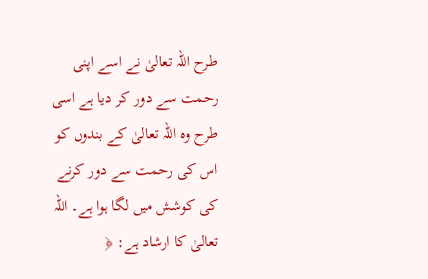طرح اللہ تعالیٰ نے اسے اپنی رحمت سے دور کر دیا ہے اسی طرح وہ اللہ تعالیٰ کے بندوں کو اس کی رحمت سے دور کرنے کی کوشش میں لگا ہوا ہے۔ اللہ تعالیٰ کا ارشاد ہے: ﴿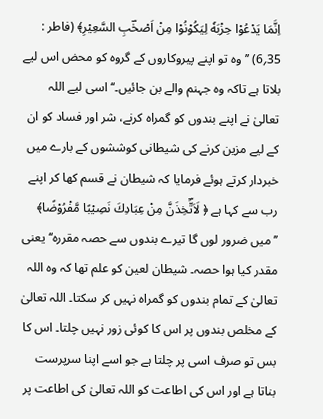اِنَّمَا یَدْعُوْا حِزْبَهٗ لِیَكُوْنُوْا مِنْ اَصْحٰؔبِ السَّعِیْرِ﴾ (فاطر : 35؍6) ’’وہ تو اپنے پیروکاروں کے گروہ کو محض اس لیے بلاتا ہے تاکہ وہ جہنم والے بن جائیں۔‘‘ اسی لیے اللہ تعالیٰ نے اپنے بندوں کو گمراہ کرنے، شر اور فساد کو ان کے لیے مزین کرنے کی شیطانی کوششوں کے بارے میں خبردار کرتے ہوئے فرمایا کہ شیطان نے قسم کھا کر اپنے رب سے کہا ہے ﴿ لَاَتَّؔخِذَنَّ مِنْ عِبَادِكَ نَصِیْبًا مَّفْرُوْضًا﴾ ’’میں ضرور لوں گا تیرے بندوں سے حصہ مقررہ‘‘ یعنی مقدر کیا ہوا حصہ۔ شیطان لعین کو علم تھا کہ وہ اللہ تعالیٰ کے تمام بندوں کو گمراہ نہیں کر سکتا۔ اللہ تعالیٰ کے مخلص بندوں پر اس کا کوئی زور نہیں چلتا۔ اس کا بس تو صرف اسی پر چلتا ہے جو اسے اپنا سرپرست بناتا ہے اور اس کی اطاعت کو اللہ تعالیٰ کی اطاعت پر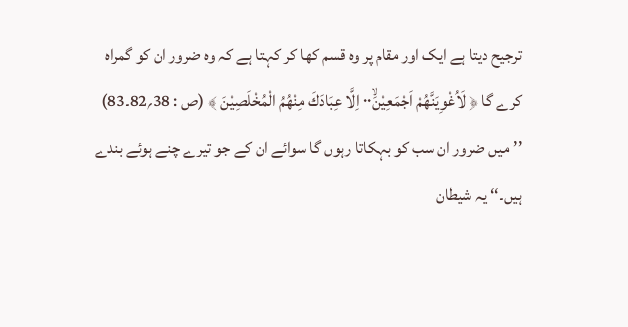ترجیح دیتا ہے ایک اور مقام پر وہ قسم کھا کر کہتا ہے کہ وہ ضرور ان کو گمراہ کرے گا ﴿ لَاُغْوِیَنَّهُمْ اَجْمَعِیْنَۙ۰۰ اِلَّا عِبَادَكَ مِنْهُمُ الْمُخْلَصِیْنَ ﴾ (ص : 38؍82۔83) ’’میں ضرور ان سب کو بہکاتا رہوں گا سوائے ان کے جو تیرے چنے ہوئے بندے ہیں۔‘‘ یہ شیطان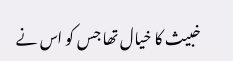خبیث کا خیال تھا جس کو اس نے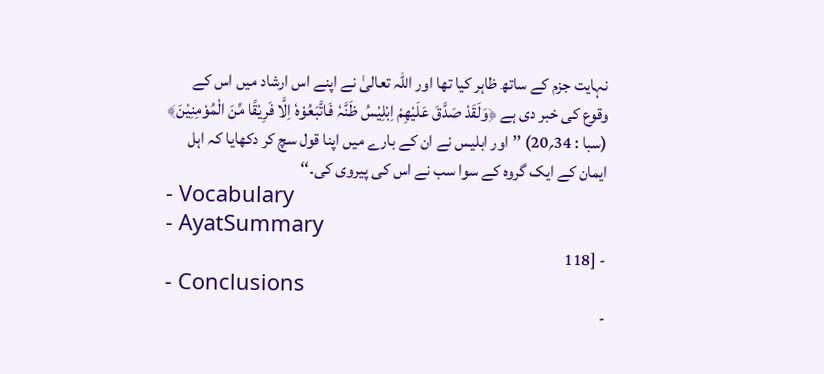نہایت جزم کے ساتھ ظاہر کیا تھا اور اللہ تعالیٰ نے اپنے اس ارشاد میں اس کے وقوع کی خبر دی ہے ﴿وَلَقَدْ صَدَّقَ عَلَیْھِمْ اِبْلِیْسُ ظَنَّہٗ فَاتَّبَعُوْہٗ اِلَّا فَرِیْقًا مِّنَ الْمُوْمِنِیْنَ﴾ (سبا : 34؍20) ’’اور ابلیس نے ان کے بارے میں اپنا قول سچ کر دکھایا کہ اہل ایمان کے ایک گروہ کے سوا سب نے اس کی پیروی کی۔‘‘
- Vocabulary
- AyatSummary
- [118
- Conclusions
-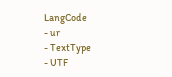LangCode
- ur
- TextType
- UTF